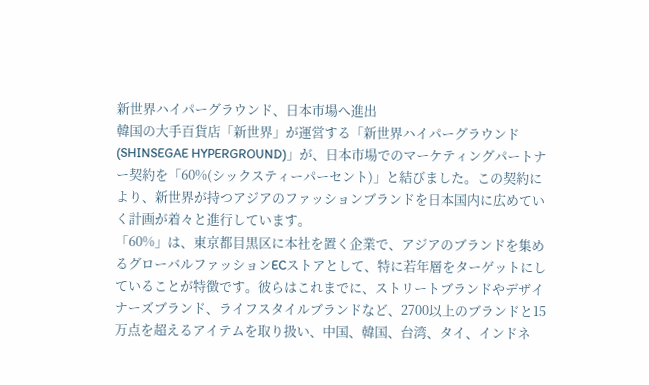新世界ハイパーグラウンド、日本市場へ進出
韓国の大手百貨店「新世界」が運営する「新世界ハイパーグラウンド(SHINSEGAE HYPERGROUND)」が、日本市場でのマーケティングパートナー契約を「60%(シックスティーパーセント)」と結びました。この契約により、新世界が持つアジアのファッションブランドを日本国内に広めていく計画が着々と進行しています。
「60%」は、東京都目黒区に本社を置く企業で、アジアのブランドを集めるグローバルファッションECストアとして、特に若年層をターゲットにしていることが特徴です。彼らはこれまでに、ストリートブランドやデザイナーズブランド、ライフスタイルブランドなど、2700以上のブランドと15万点を超えるアイテムを取り扱い、中国、韓国、台湾、タイ、インドネ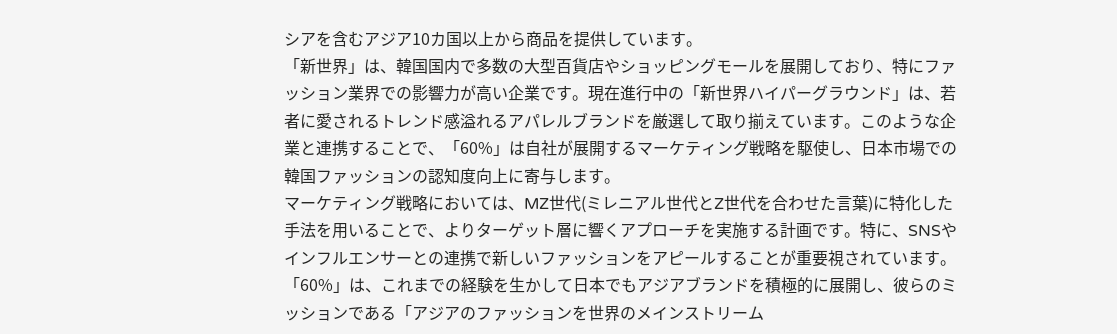シアを含むアジア10カ国以上から商品を提供しています。
「新世界」は、韓国国内で多数の大型百貨店やショッピングモールを展開しており、特にファッション業界での影響力が高い企業です。現在進行中の「新世界ハイパーグラウンド」は、若者に愛されるトレンド感溢れるアパレルブランドを厳選して取り揃えています。このような企業と連携することで、「60%」は自社が展開するマーケティング戦略を駆使し、日本市場での韓国ファッションの認知度向上に寄与します。
マーケティング戦略においては、MZ世代(ミレニアル世代とZ世代を合わせた言葉)に特化した手法を用いることで、よりターゲット層に響くアプローチを実施する計画です。特に、SNSやインフルエンサーとの連携で新しいファッションをアピールすることが重要視されています。
「60%」は、これまでの経験を生かして日本でもアジアブランドを積極的に展開し、彼らのミッションである「アジアのファッションを世界のメインストリーム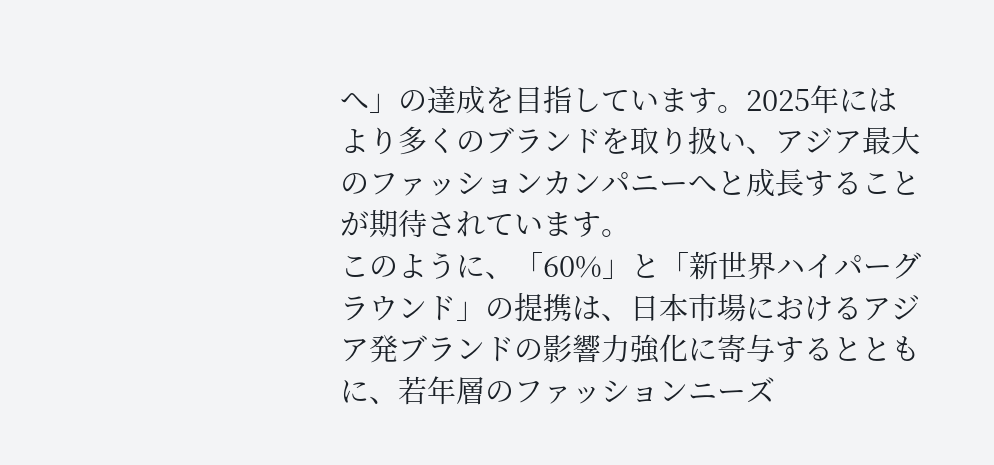へ」の達成を目指しています。2025年にはより多くのブランドを取り扱い、アジア最大のファッションカンパニーへと成長することが期待されています。
このように、「60%」と「新世界ハイパーグラウンド」の提携は、日本市場におけるアジア発ブランドの影響力強化に寄与するとともに、若年層のファッションニーズ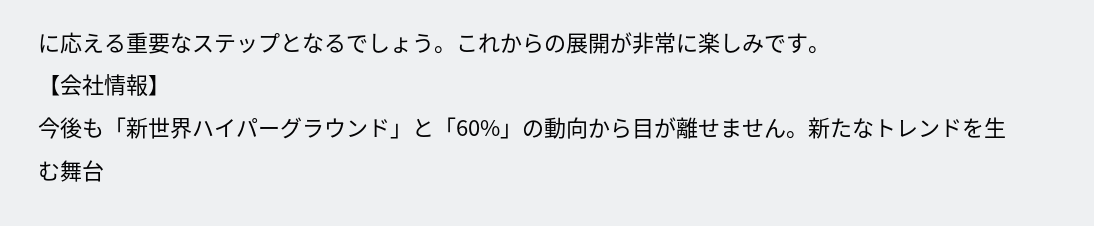に応える重要なステップとなるでしょう。これからの展開が非常に楽しみです。
【会社情報】
今後も「新世界ハイパーグラウンド」と「60%」の動向から目が離せません。新たなトレンドを生む舞台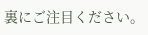裏にご注目ください。